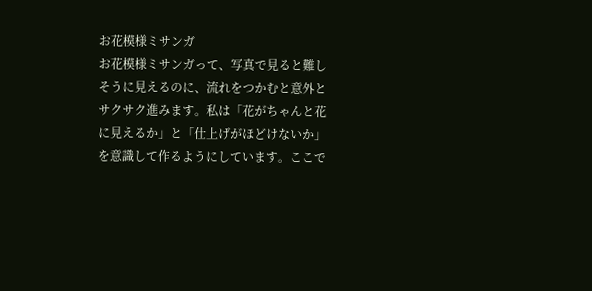お花模様ミサンガ
お花模様ミサンガって、写真で見ると難しそうに見えるのに、流れをつかむと意外とサクサク進みます。私は「花がちゃんと花に見えるか」と「仕上げがほどけないか」を意識して作るようにしています。ここで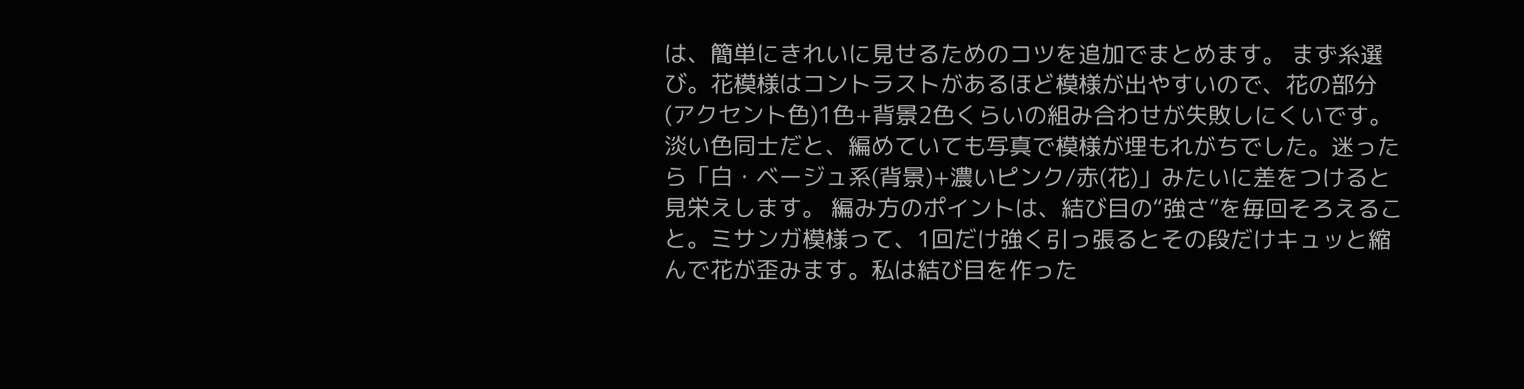は、簡単にきれいに見せるためのコツを追加でまとめます。 まず糸選び。花模様はコントラストがあるほど模様が出やすいので、花の部分(アクセント色)1色+背景2色くらいの組み合わせが失敗しにくいです。淡い色同士だと、編めていても写真で模様が埋もれがちでした。迷ったら「白・ベージュ系(背景)+濃いピンク/赤(花)」みたいに差をつけると見栄えします。 編み方のポイントは、結び目の“強さ”を毎回そろえること。ミサンガ模様って、1回だけ強く引っ張るとその段だけキュッと縮んで花が歪みます。私は結び目を作った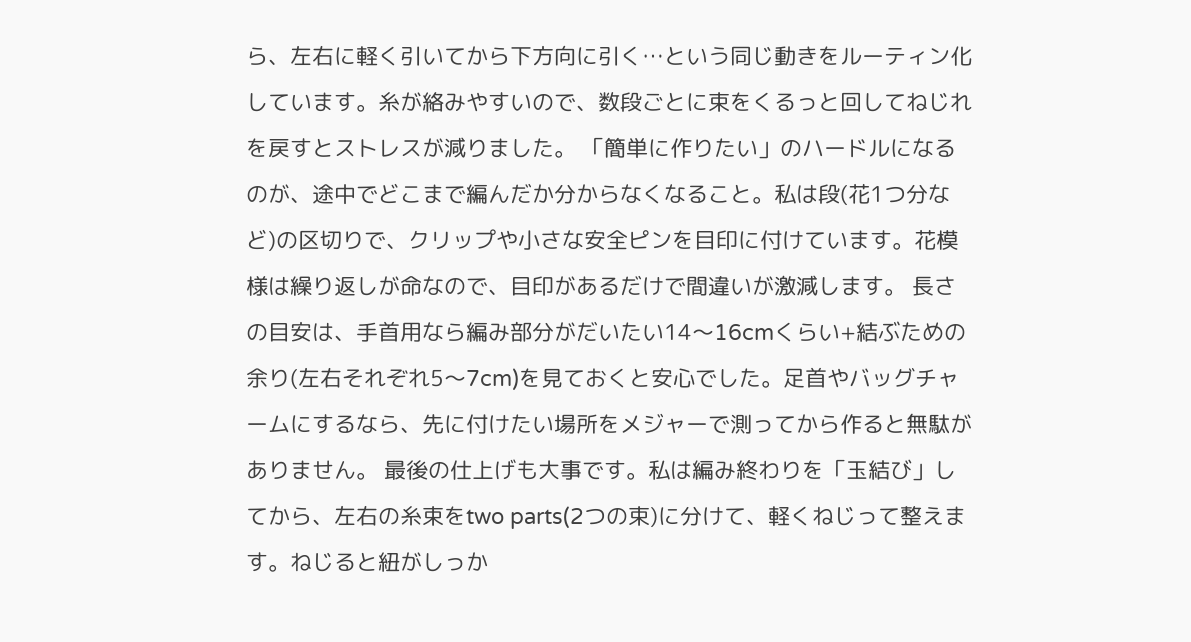ら、左右に軽く引いてから下方向に引く…という同じ動きをルーティン化しています。糸が絡みやすいので、数段ごとに束をくるっと回してねじれを戻すとストレスが減りました。 「簡単に作りたい」のハードルになるのが、途中でどこまで編んだか分からなくなること。私は段(花1つ分など)の区切りで、クリップや小さな安全ピンを目印に付けています。花模様は繰り返しが命なので、目印があるだけで間違いが激減します。 長さの目安は、手首用なら編み部分がだいたい14〜16cmくらい+結ぶための余り(左右それぞれ5〜7cm)を見ておくと安心でした。足首やバッグチャームにするなら、先に付けたい場所をメジャーで測ってから作ると無駄がありません。 最後の仕上げも大事です。私は編み終わりを「玉結び」してから、左右の糸束をtwo parts(2つの束)に分けて、軽くねじって整えます。ねじると紐がしっか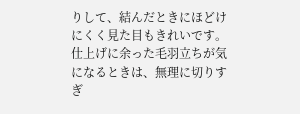りして、結んだときにほどけにくく見た目もきれいです。仕上げに余った毛羽立ちが気になるときは、無理に切りすぎ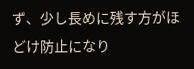ず、少し長めに残す方がほどけ防止になり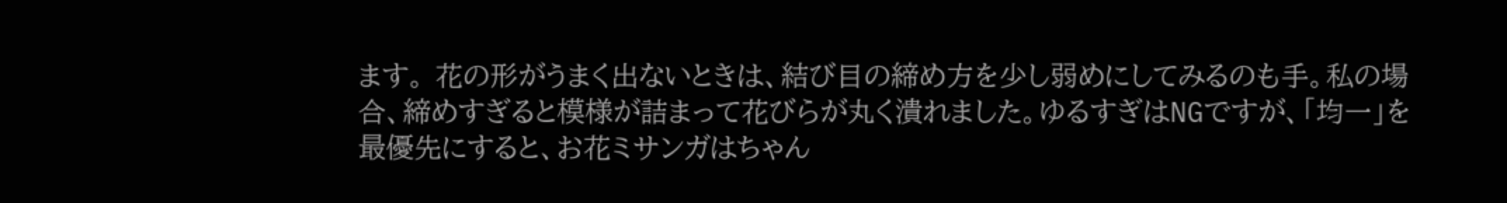ます。 花の形がうまく出ないときは、結び目の締め方を少し弱めにしてみるのも手。私の場合、締めすぎると模様が詰まって花びらが丸く潰れました。ゆるすぎはNGですが、「均一」を最優先にすると、お花ミサンガはちゃん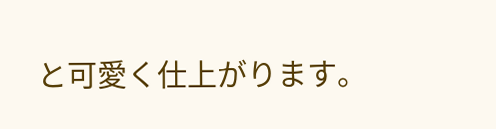と可愛く仕上がります。